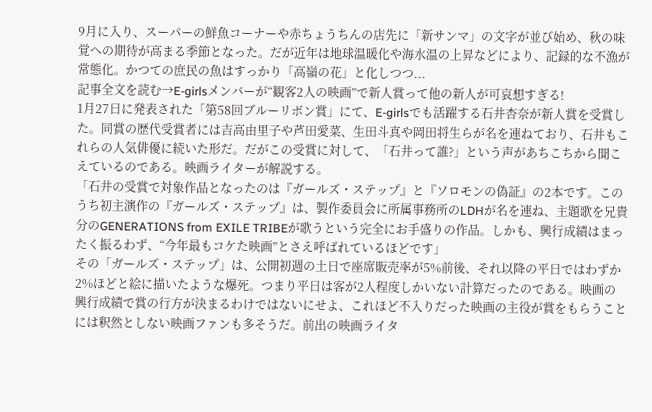9月に入り、スーパーの鮮魚コーナーや赤ちょうちんの店先に「新サンマ」の文字が並び始め、秋の味覚への期待が高まる季節となった。だが近年は地球温暖化や海水温の上昇などにより、記録的な不漁が常態化。かつての庶民の魚はすっかり「高嶺の花」と化しつつ...
記事全文を読む→E-girlsメンバーが“観客2人の映画”で新人賞って他の新人が可哀想すぎる!
1月27日に発表された「第58回ブルーリボン賞」にて、E-girlsでも活躍する石井杏奈が新人賞を受賞した。同賞の歴代受賞者には吉高由里子や芦田愛菜、生田斗真や岡田将生らが名を連ねており、石井もこれらの人気俳優に続いた形だ。だがこの受賞に対して、「石井って誰?」という声があちこちから聞こえているのである。映画ライターが解説する。
「石井の受賞で対象作品となったのは『ガールズ・ステップ』と『ソロモンの偽証』の2本です。このうち初主演作の『ガールズ・ステップ』は、製作委員会に所属事務所のLDHが名を連ね、主題歌を兄貴分のGENERATIONS from EXILE TRIBEが歌うという完全にお手盛りの作品。しかも、興行成績はまったく振るわず、“今年最もコケた映画”とさえ呼ばれているほどです」
その「ガールズ・ステップ」は、公開初週の土日で座席販売率が5%前後、それ以降の平日ではわずか2%ほどと絵に描いたような爆死。つまり平日は客が2人程度しかいない計算だったのである。映画の興行成績で賞の行方が決まるわけではないにせよ、これほど不入りだった映画の主役が賞をもらうことには釈然としない映画ファンも多そうだ。前出の映画ライタ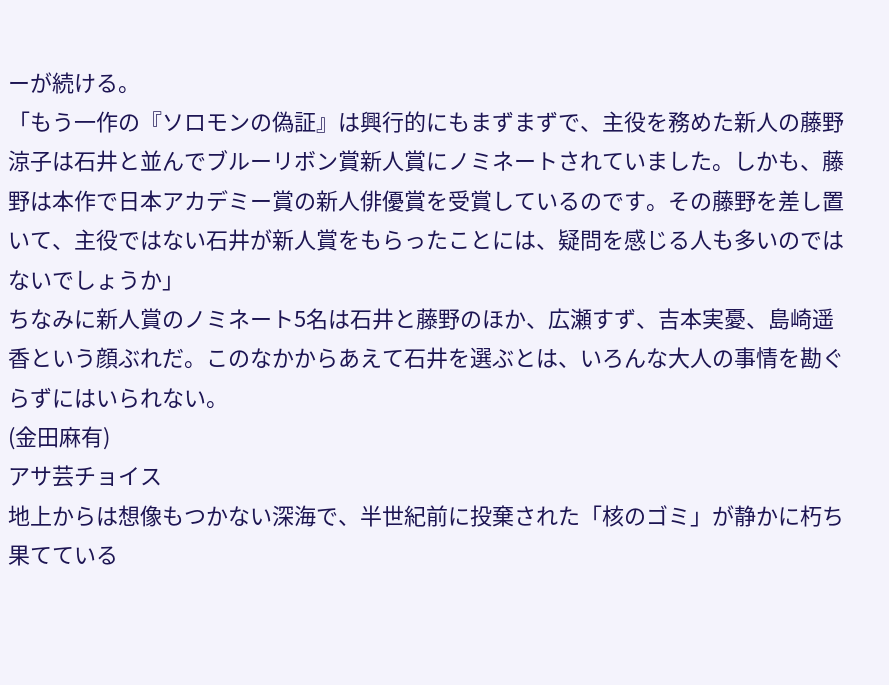ーが続ける。
「もう一作の『ソロモンの偽証』は興行的にもまずまずで、主役を務めた新人の藤野涼子は石井と並んでブルーリボン賞新人賞にノミネートされていました。しかも、藤野は本作で日本アカデミー賞の新人俳優賞を受賞しているのです。その藤野を差し置いて、主役ではない石井が新人賞をもらったことには、疑問を感じる人も多いのではないでしょうか」
ちなみに新人賞のノミネート5名は石井と藤野のほか、広瀬すず、吉本実憂、島崎遥香という顔ぶれだ。このなかからあえて石井を選ぶとは、いろんな大人の事情を勘ぐらずにはいられない。
(金田麻有)
アサ芸チョイス
地上からは想像もつかない深海で、半世紀前に投棄された「核のゴミ」が静かに朽ち果てている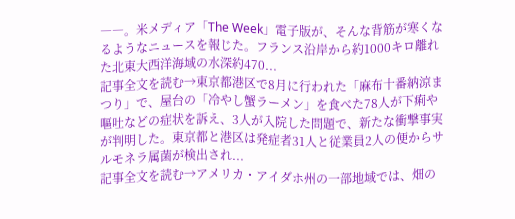――。米メディア「The Week」電子版が、そんな背筋が寒くなるようなニュースを報じた。フランス沿岸から約1000キロ離れた北東大西洋海域の水深約470...
記事全文を読む→東京都港区で8月に行われた「麻布十番納涼まつり」で、屋台の「冷やし蟹ラーメン」を食べた78人が下痢や嘔吐などの症状を訴え、3人が入院した問題で、新たな衝撃事実が判明した。東京都と港区は発症者31人と従業員2人の便からサルモネラ属菌が検出され...
記事全文を読む→アメリカ・アイダホ州の一部地域では、畑の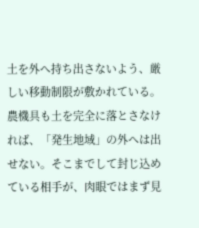土を外へ持ち出さないよう、厳しい移動制限が敷かれている。農機具も土を完全に落とさなければ、「発生地域」の外へは出せない。そこまでして封じ込めている相手が、肉眼ではまず見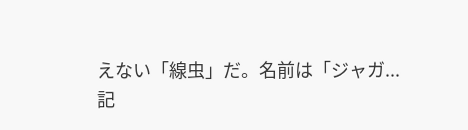えない「線虫」だ。名前は「ジャガ...
記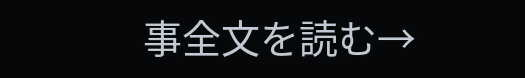事全文を読む→